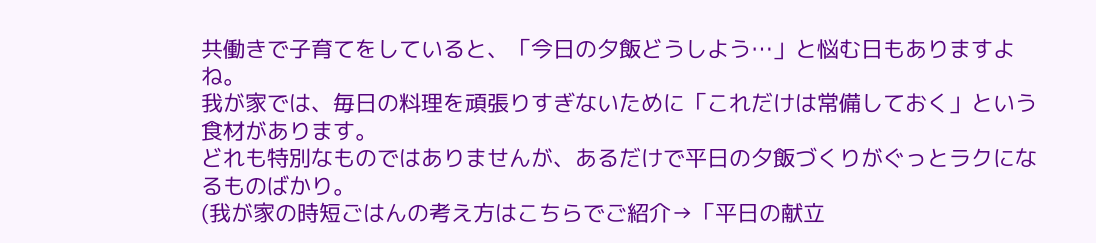共働きで子育てをしていると、「今日の夕飯どうしよう…」と悩む日もありますよね。
我が家では、毎日の料理を頑張りすぎないために「これだけは常備しておく」という食材があります。
どれも特別なものではありませんが、あるだけで平日の夕飯づくりがぐっとラクになるものばかり。
(我が家の時短ごはんの考え方はこちらでご紹介→「平日の献立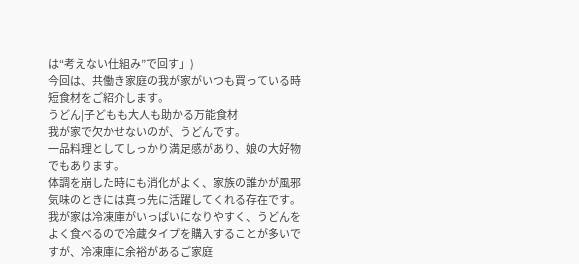は“考えない仕組み”で回す」)
今回は、共働き家庭の我が家がいつも買っている時短食材をご紹介します。
うどん|子どもも大人も助かる万能食材
我が家で欠かせないのが、うどんです。
一品料理としてしっかり満足感があり、娘の大好物でもあります。
体調を崩した時にも消化がよく、家族の誰かが風邪気味のときには真っ先に活躍してくれる存在です。
我が家は冷凍庫がいっぱいになりやすく、うどんをよく食べるので冷蔵タイプを購入することが多いですが、冷凍庫に余裕があるご家庭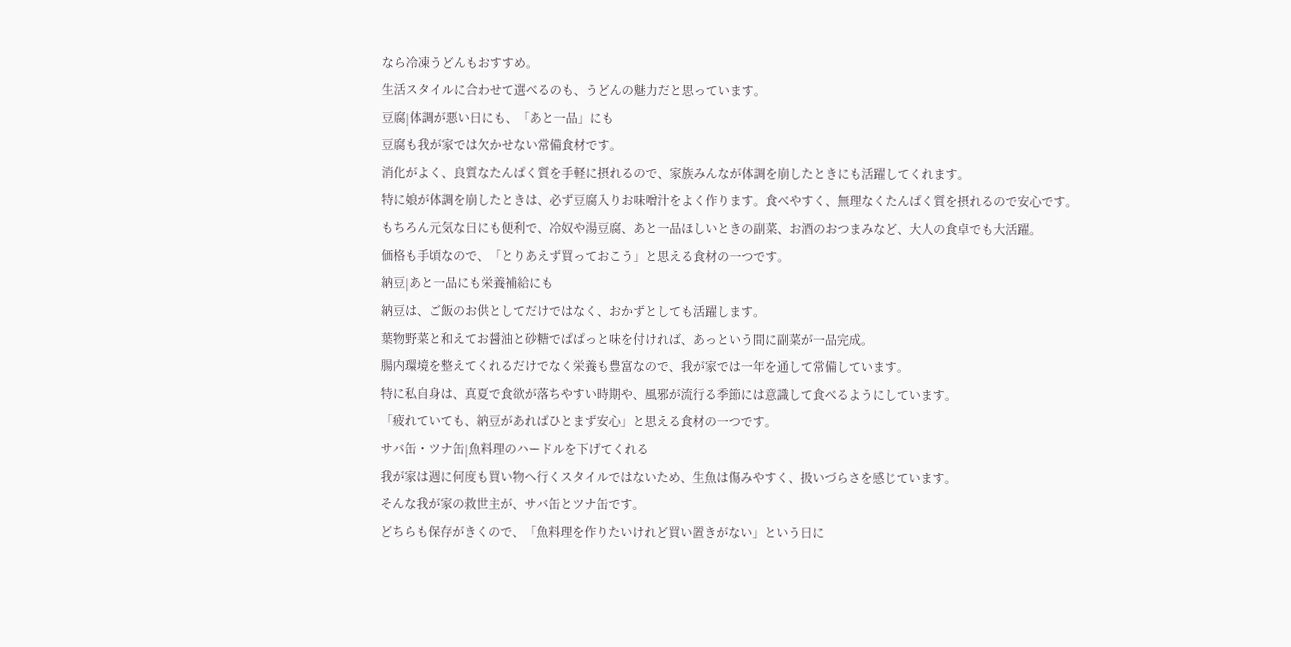なら冷凍うどんもおすすめ。
生活スタイルに合わせて選べるのも、うどんの魅力だと思っています。
豆腐|体調が悪い日にも、「あと一品」にも
豆腐も我が家では欠かせない常備食材です。
消化がよく、良質なたんぱく質を手軽に摂れるので、家族みんなが体調を崩したときにも活躍してくれます。
特に娘が体調を崩したときは、必ず豆腐入りお味噌汁をよく作ります。食べやすく、無理なくたんぱく質を摂れるので安心です。
もちろん元気な日にも便利で、冷奴や湯豆腐、あと一品ほしいときの副菜、お酒のおつまみなど、大人の食卓でも大活躍。
価格も手頃なので、「とりあえず買っておこう」と思える食材の一つです。
納豆|あと一品にも栄養補給にも
納豆は、ご飯のお供としてだけではなく、おかずとしても活躍します。
葉物野菜と和えてお醤油と砂糖でぱぱっと味を付ければ、あっという間に副菜が一品完成。
腸内環境を整えてくれるだけでなく栄養も豊富なので、我が家では一年を通して常備しています。
特に私自身は、真夏で食欲が落ちやすい時期や、風邪が流行る季節には意識して食べるようにしています。
「疲れていても、納豆があればひとまず安心」と思える食材の一つです。
サバ缶・ツナ缶|魚料理のハードルを下げてくれる
我が家は週に何度も買い物へ行くスタイルではないため、生魚は傷みやすく、扱いづらさを感じています。
そんな我が家の救世主が、サバ缶とツナ缶です。
どちらも保存がきくので、「魚料理を作りたいけれど買い置きがない」という日に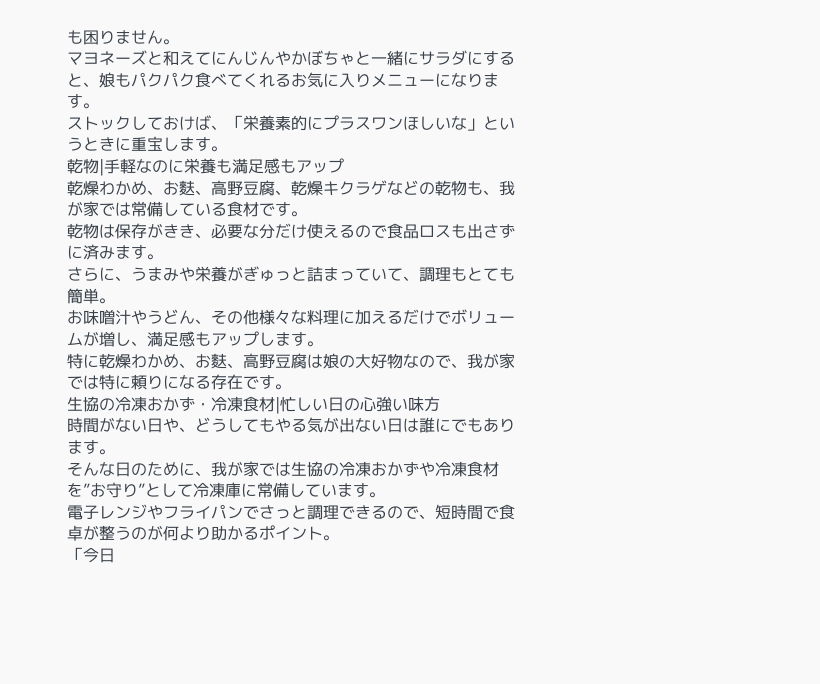も困りません。
マヨネーズと和えてにんじんやかぼちゃと一緒にサラダにすると、娘もパクパク食べてくれるお気に入りメニューになります。
ストックしておけば、「栄養素的にプラスワンほしいな」というときに重宝します。
乾物|手軽なのに栄養も満足感もアップ
乾燥わかめ、お麩、高野豆腐、乾燥キクラゲなどの乾物も、我が家では常備している食材です。
乾物は保存がきき、必要な分だけ使えるので食品ロスも出さずに済みます。
さらに、うまみや栄養がぎゅっと詰まっていて、調理もとても簡単。
お味噌汁やうどん、その他様々な料理に加えるだけでボリュームが増し、満足感もアップします。
特に乾燥わかめ、お麩、高野豆腐は娘の大好物なので、我が家では特に頼りになる存在です。
生協の冷凍おかず・冷凍食材|忙しい日の心強い味方
時間がない日や、どうしてもやる気が出ない日は誰にでもあります。
そんな日のために、我が家では生協の冷凍おかずや冷凍食材を”お守り”として冷凍庫に常備しています。
電子レンジやフライパンでさっと調理できるので、短時間で食卓が整うのが何より助かるポイント。
「今日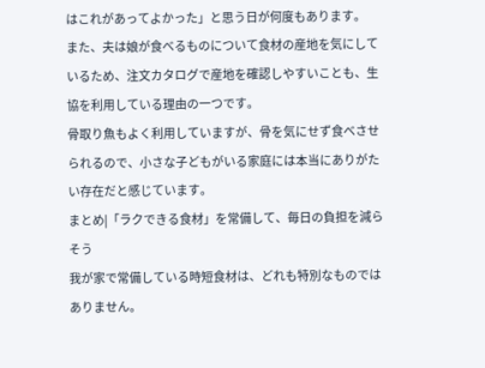はこれがあってよかった」と思う日が何度もあります。
また、夫は娘が食べるものについて食材の産地を気にしているため、注文カタログで産地を確認しやすいことも、生協を利用している理由の一つです。
骨取り魚もよく利用していますが、骨を気にせず食べさせられるので、小さな子どもがいる家庭には本当にありがたい存在だと感じています。
まとめ|「ラクできる食材」を常備して、毎日の負担を減らそう
我が家で常備している時短食材は、どれも特別なものではありません。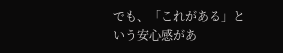でも、「これがある」という安心感があ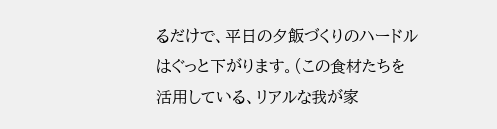るだけで、平日の夕飯づくりのハードルはぐっと下がります。(この食材たちを活用している、リアルな我が家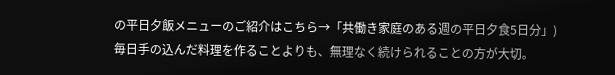の平日夕飯メニューのご紹介はこちら→「共働き家庭のある週の平日夕食5日分」)
毎日手の込んだ料理を作ることよりも、無理なく続けられることの方が大切。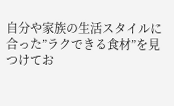自分や家族の生活スタイルに合った”ラクできる食材”を見つけてお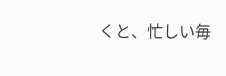くと、忙しい毎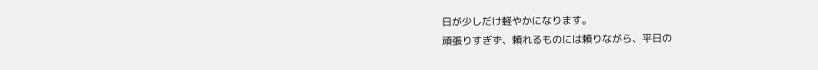日が少しだけ軽やかになります。
頑張りすぎず、頼れるものには頼りながら、平日の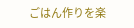ごはん作りを楽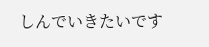しんでいきたいです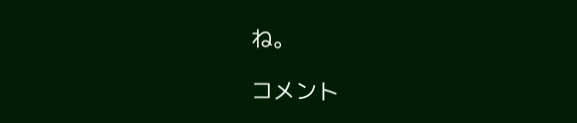ね。

コメント